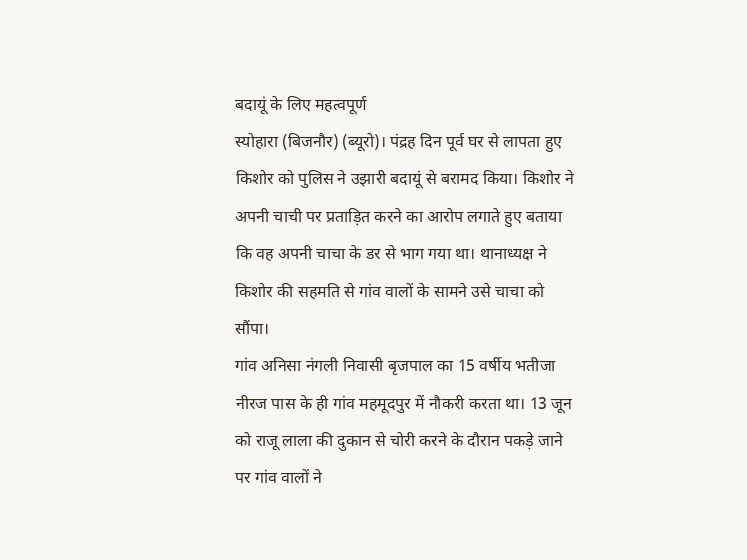बदायूं के लिए महत्वपूर्ण
स्योहारा (बिजनौर) (ब्यूरो)। पंद्रह दिन पूर्व घर से लापता हुए किशोर को पुलिस ने उझारी बदायूं से बरामद किया। किशोर ने अपनी चाची पर प्रताड़ित करने का आरोप लगाते हुए बताया कि वह अपनी चाचा के डर से भाग गया था। थानाध्यक्ष ने किशोर की सहमति से गांव वालों के सामने उसे चाचा को सौंपा।
गांव अनिसा नंगली निवासी बृजपाल का 15 वर्षीय भतीजा नीरज पास के ही गांव महमूदपुर में नौकरी करता था। 13 जून को राजू लाला की दुकान से चोरी करने के दौरान पकड़े जाने पर गांव वालों ने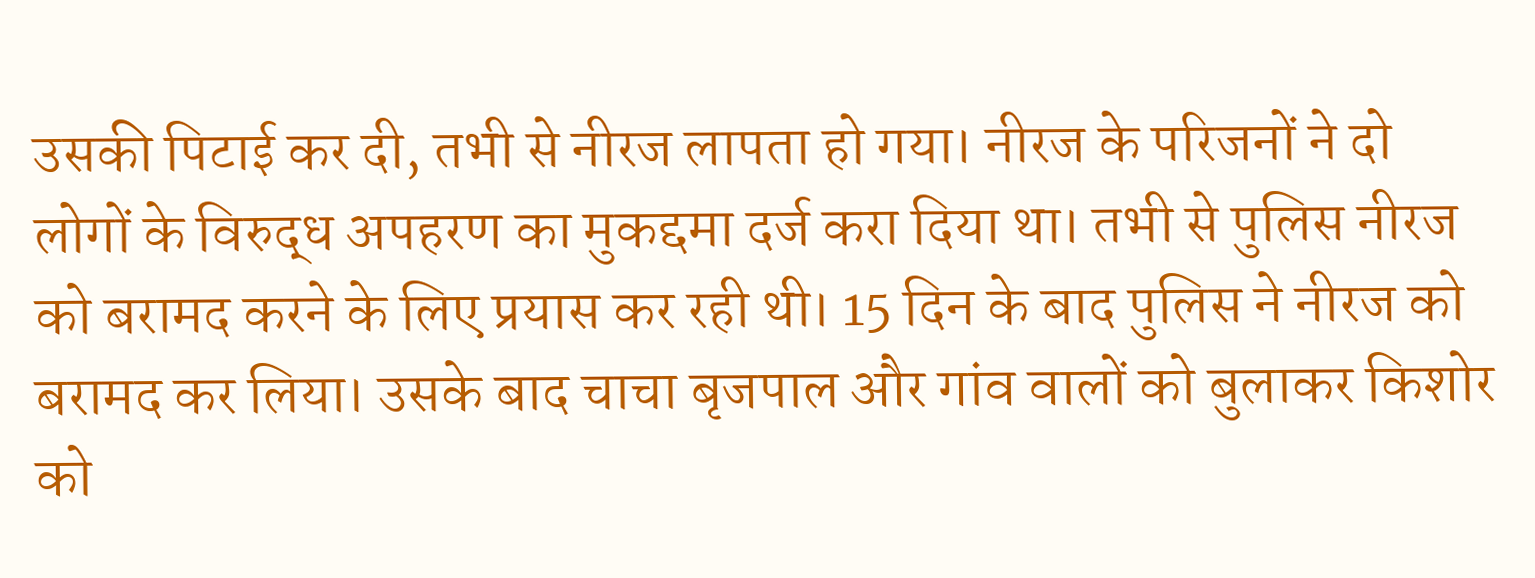उसकी पिटाई कर दी, तभी से नीरज लापता हो गया। नीरज के परिजनों ने दो लोगों के विरुद्ध अपहरण का मुकद्दमा दर्ज करा दिया था। तभी से पुलिस नीरज को बरामद करने के लिए प्रयास कर रही थी। 15 दिन के बाद पुलिस ने नीरज को बरामद कर लिया। उसके बाद चाचा बृजपाल और गांव वालों को बुलाकर किशोर को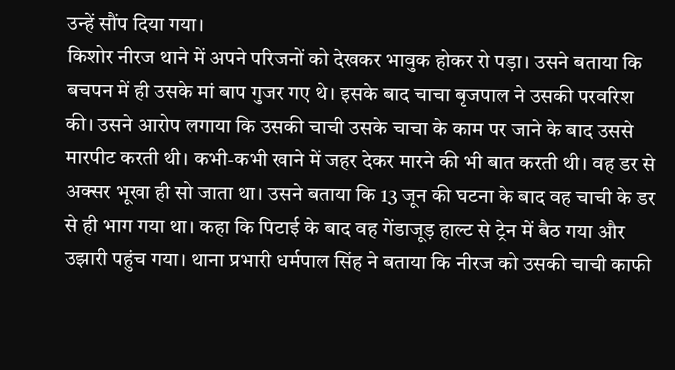उन्हें सौंप दिया गया।
किशोर नीरज थाने में अपने परिजनों को देखकर भावुक होकर रो पड़ा। उसने बताया कि बचपन में ही उसके मां बाप गुजर गए थे। इसके बाद चाचा बृजपाल ने उसकी परवरिश की। उसने आरोप लगाया कि उसकी चाची उसके चाचा के काम पर जाने के बाद उससे मारपीट करती थी। कभी-कभी खाने में जहर देकर मारने की भी बात करती थी। वह डर से अक्सर भूखा ही सो जाता था। उसने बताया कि 13 जून की घटना के बाद वह चाची के डर से ही भाग गया था। कहा कि पिटाई के बाद वह गेंडाजूड़ हाल्ट से ट्रेन में बैठ गया और उझारी पहुंच गया। थाना प्रभारी धर्मपाल सिंह ने बताया कि नीरज को उसकी चाची काफी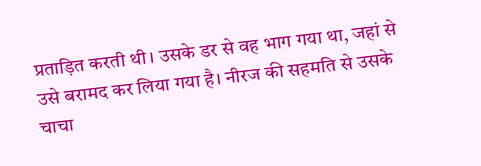प्रताड़ित करती थी। उसके डर से वह भाग गया था, जहां से उसे बरामद कर लिया गया है। नीरज की सहमति से उसके चाचा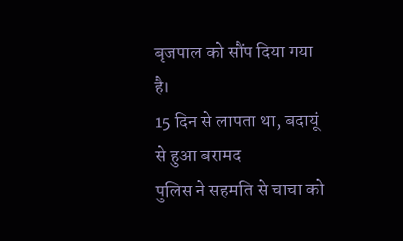बृजपाल को सौंप दिया गया है।
15 दिन से लापता था, बदायूं से हुआ बरामद
पुलिस ने सहमति से चाचा को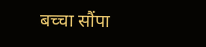बच्चा सौंपा